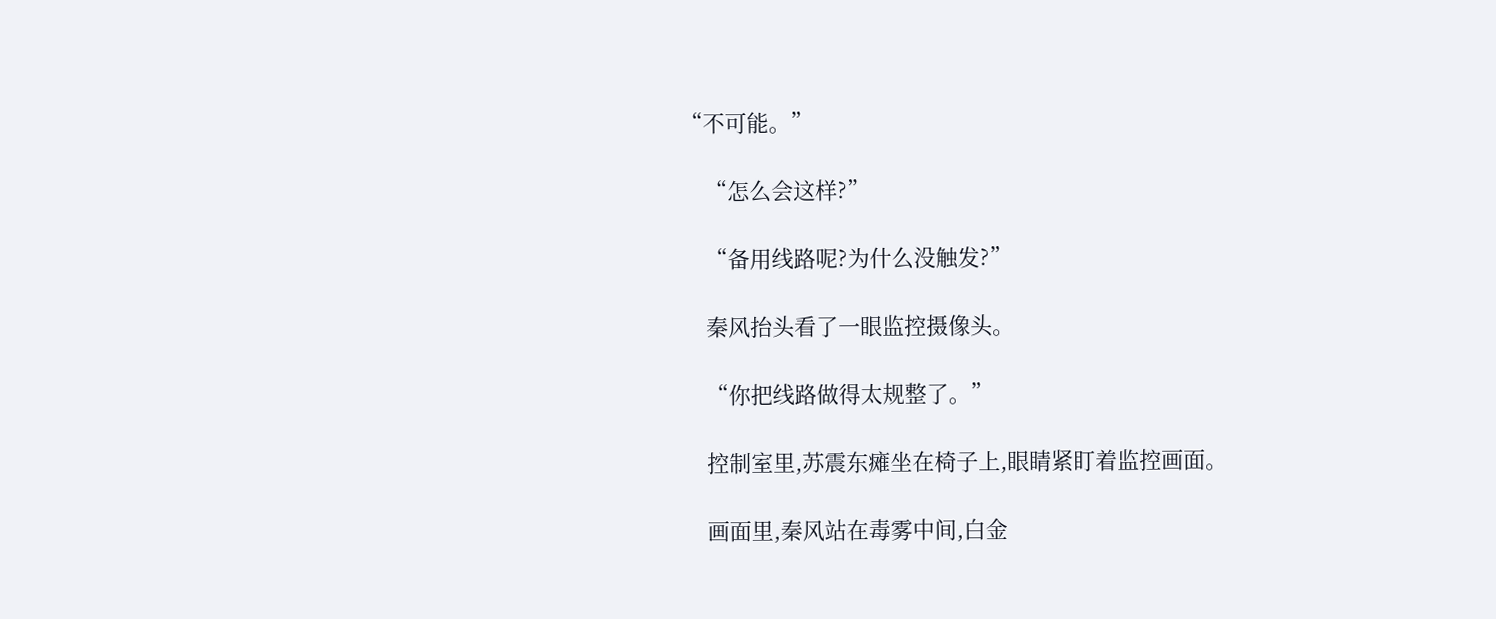“不可能。”

    “怎么会这样?”

    “备用线路呢?为什么没触发?”

    秦风抬头看了一眼监控摄像头。

    “你把线路做得太规整了。”

    控制室里,苏震东瘫坐在椅子上,眼睛紧盯着监控画面。

    画面里,秦风站在毒雾中间,白金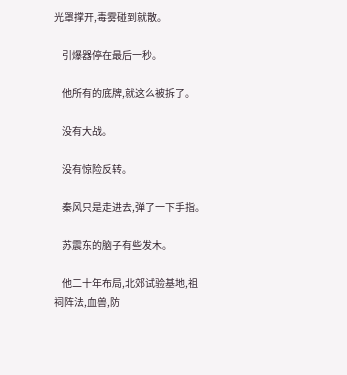光罩撑开,毒雾碰到就散。

    引爆器停在最后一秒。

    他所有的底牌,就这么被拆了。

    没有大战。

    没有惊险反转。

    秦风只是走进去,弹了一下手指。

    苏震东的脑子有些发木。

    他二十年布局,北郊试验基地,祖祠阵法,血兽,防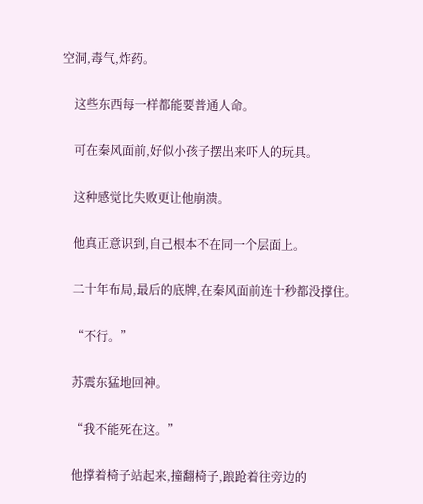空洞,毒气,炸药。

    这些东西每一样都能要普通人命。

    可在秦风面前,好似小孩子摆出来吓人的玩具。

    这种感觉比失败更让他崩溃。

    他真正意识到,自己根本不在同一个层面上。

    二十年布局,最后的底牌,在秦风面前连十秒都没撑住。

    “不行。”

    苏震东猛地回神。

    “我不能死在这。”

    他撑着椅子站起来,撞翻椅子,踉跄着往旁边的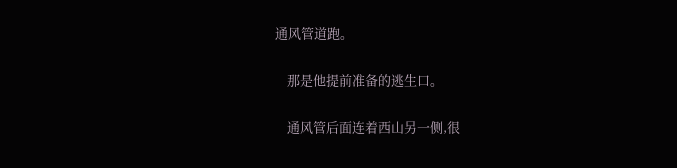通风管道跑。

    那是他提前准备的逃生口。

    通风管后面连着西山另一侧,很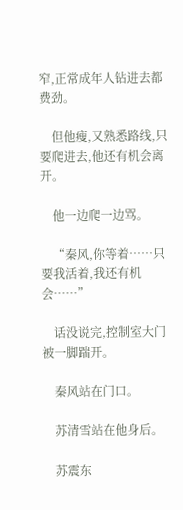窄,正常成年人钻进去都费劲。

    但他瘦,又熟悉路线,只要爬进去,他还有机会离开。

    他一边爬一边骂。

    “秦风,你等着……只要我活着,我还有机会……”

    话没说完,控制室大门被一脚踹开。

    秦风站在门口。

    苏清雪站在他身后。

    苏震东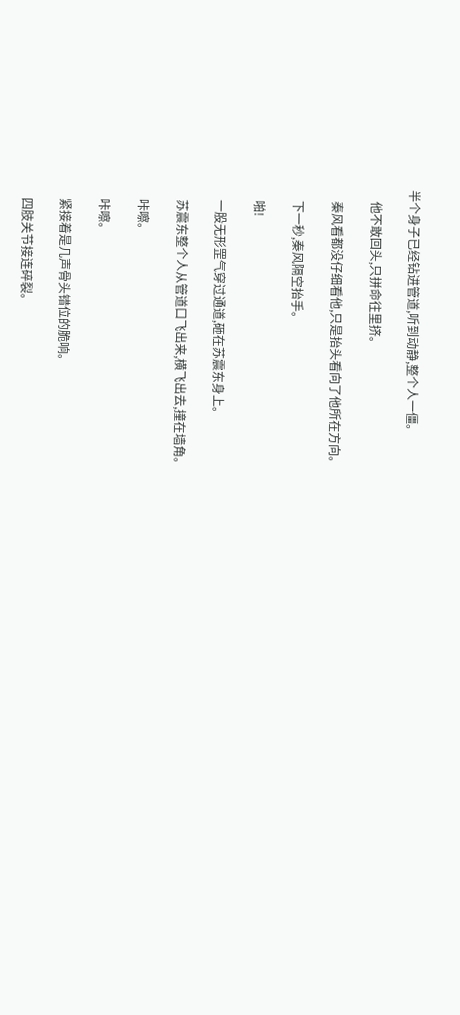半个身子已经钻进管道,听到动静,整个人一僵。

    他不敢回头,只拼命往里挤。

    秦风看都没仔细看他,只是抬头看向了他所在方向。

    下一秒,秦风隔空抬手。

    啪!

    一股无形罡气穿过通道,砸在苏震东身上。

    苏震东整个人从管道口飞出来,横飞出去,撞在墙角。

    咔嚓。

    咔嚓。

    紧接着是几声骨头错位的脆响。

    四肢关节接连碎裂。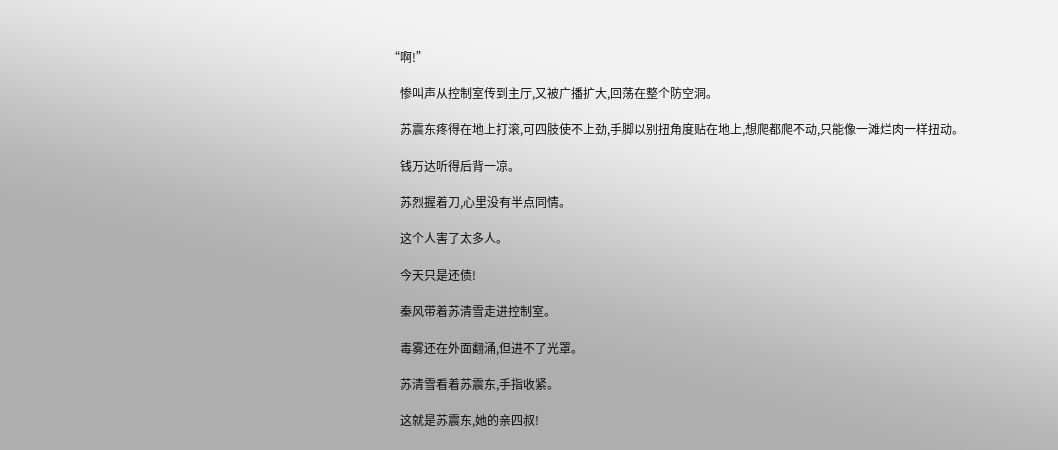“啊!”

    惨叫声从控制室传到主厅,又被广播扩大,回荡在整个防空洞。

    苏震东疼得在地上打滚,可四肢使不上劲,手脚以别扭角度贴在地上,想爬都爬不动,只能像一滩烂肉一样扭动。

    钱万达听得后背一凉。

    苏烈握着刀,心里没有半点同情。

    这个人害了太多人。

    今天只是还债!

    秦风带着苏清雪走进控制室。

    毒雾还在外面翻涌,但进不了光罩。

    苏清雪看着苏震东,手指收紧。

    这就是苏震东,她的亲四叔!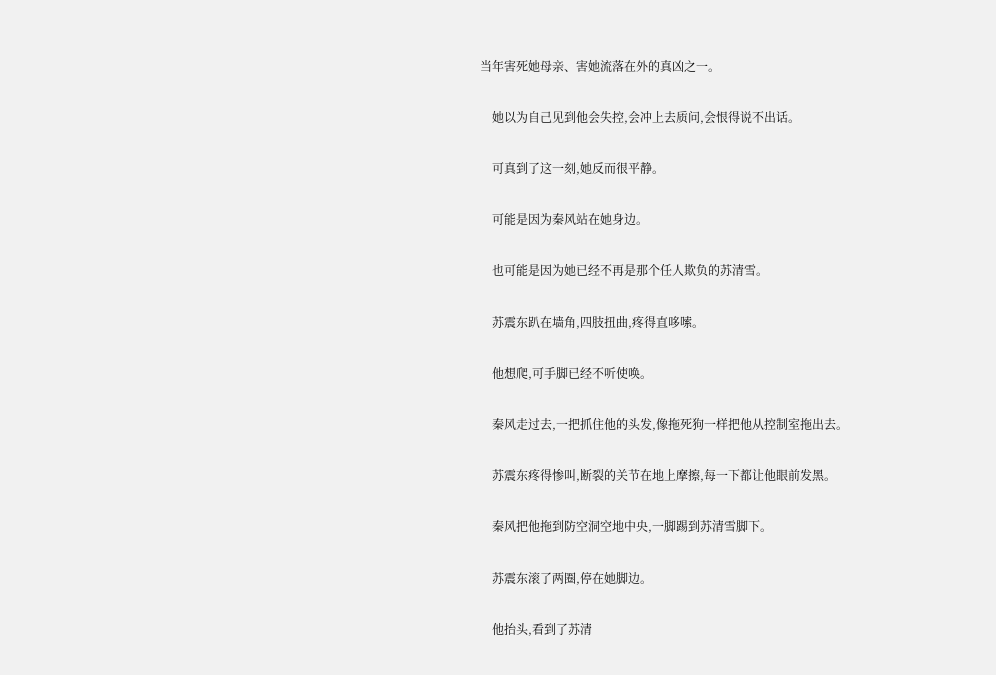当年害死她母亲、害她流落在外的真凶之一。

    她以为自己见到他会失控,会冲上去质问,会恨得说不出话。

    可真到了这一刻,她反而很平静。

    可能是因为秦风站在她身边。

    也可能是因为她已经不再是那个任人欺负的苏清雪。

    苏震东趴在墙角,四肢扭曲,疼得直哆嗦。

    他想爬,可手脚已经不听使唤。

    秦风走过去,一把抓住他的头发,像拖死狗一样把他从控制室拖出去。

    苏震东疼得惨叫,断裂的关节在地上摩擦,每一下都让他眼前发黑。

    秦风把他拖到防空洞空地中央,一脚踢到苏清雪脚下。

    苏震东滚了两圈,停在她脚边。

    他抬头,看到了苏清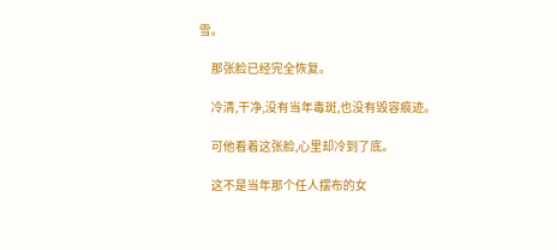雪。

    那张脸已经完全恢复。

    冷清,干净,没有当年毒斑,也没有毁容痕迹。

    可他看着这张脸,心里却冷到了底。

    这不是当年那个任人摆布的女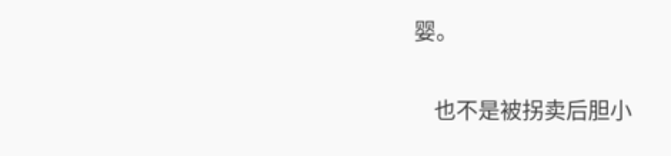婴。

    也不是被拐卖后胆小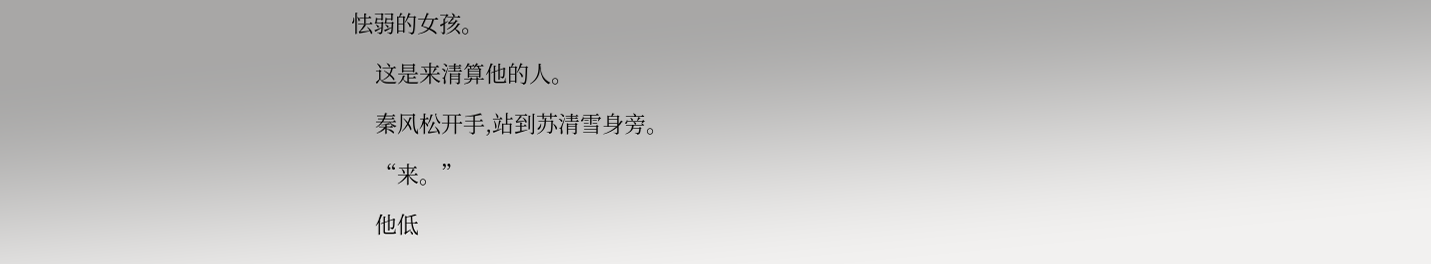怯弱的女孩。

    这是来清算他的人。

    秦风松开手,站到苏清雪身旁。

    “来。”

    他低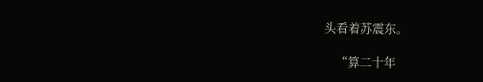头看着苏震东。

    “算二十年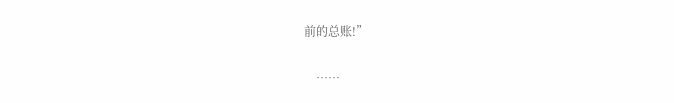前的总账!”

    ……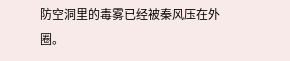防空洞里的毒雾已经被秦风压在外圈。